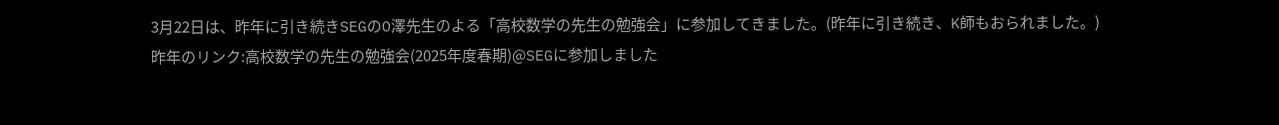3月22日は、昨年に引き続きSEGのO澤先生のよる「高校数学の先生の勉強会」に参加してきました。(昨年に引き続き、K師もおられました。)
昨年のリンク:高校数学の先生の勉強会(2025年度春期)@SEGに参加しました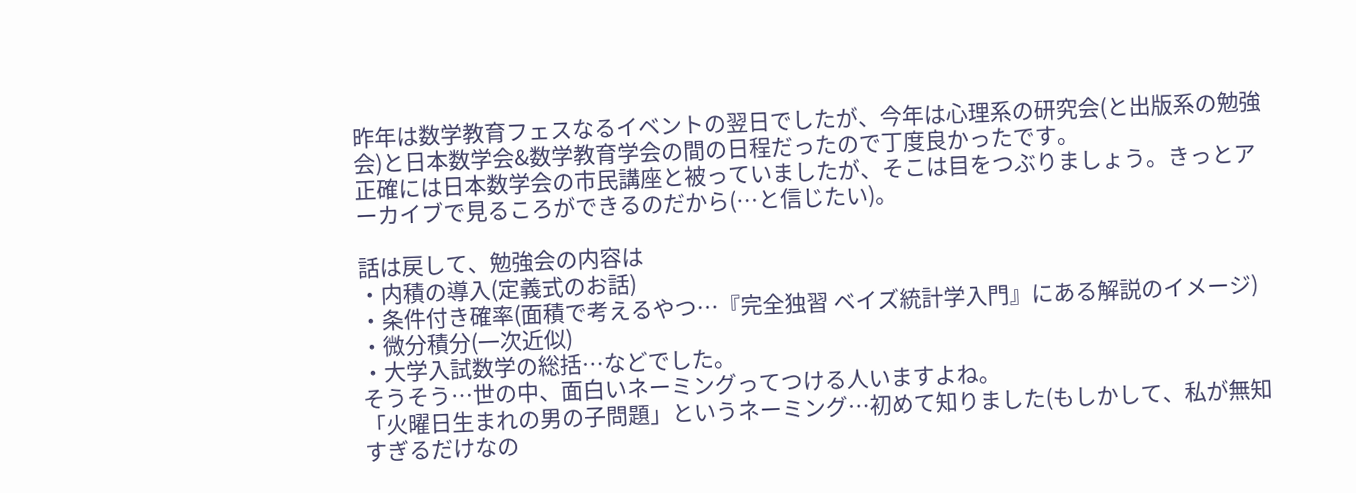昨年は数学教育フェスなるイベントの翌日でしたが、今年は心理系の研究会(と出版系の勉強会)と日本数学会&数学教育学会の間の日程だったので丁度良かったです。
正確には日本数学会の市民講座と被っていましたが、そこは目をつぶりましょう。きっとアーカイブで見るころができるのだから(…と信じたい)。

話は戻して、勉強会の内容は
・内積の導入(定義式のお話)
・条件付き確率(面積で考えるやつ…『完全独習 ベイズ統計学入門』にある解説のイメージ)
・微分積分(一次近似)
・大学入試数学の総括…などでした。
そうそう…世の中、面白いネーミングってつける人いますよね。
「火曜日生まれの男の子問題」というネーミング…初めて知りました(もしかして、私が無知すぎるだけなの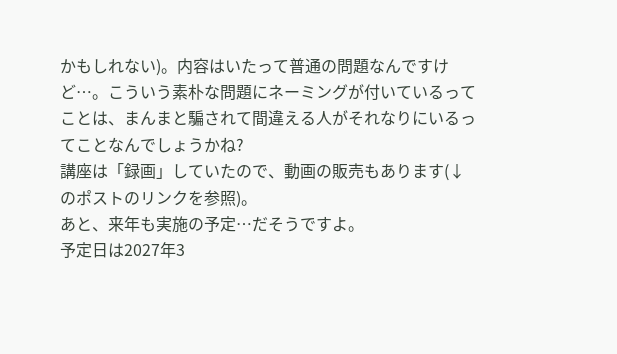かもしれない)。内容はいたって普通の問題なんですけど…。こういう素朴な問題にネーミングが付いているってことは、まんまと騙されて間違える人がそれなりにいるってことなんでしょうかね?
講座は「録画」していたので、動画の販売もあります(↓のポストのリンクを参照)。
あと、来年も実施の予定…だそうですよ。
予定日は2027年3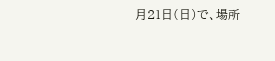月21日(日)で、場所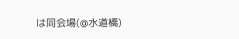は同会場(@水道橋)